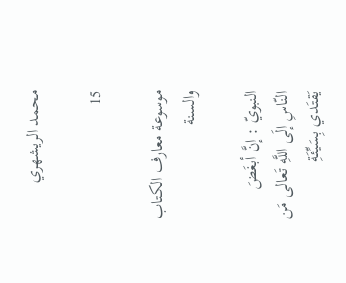محمد الريشهري

15

موسوعة معارف الكتاب والسنة

النبويّ : إنَّ أبغَضَ النّاسِ إلَى اللَّهِ تَعالى مَن يَقتَدي بِسَيِّئَةِ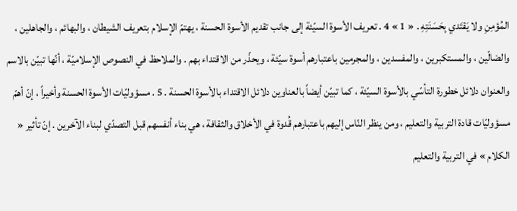المُؤمِنِ ولا يَقتَدي بِحَسَنَتِهِ . « 1 » 4 . تعريف الأسوة السيّئة إلى جانب تقديم الأسوة الحسنة ، يهتمّ الإسلام بتعريف الشيطان ، والبهائم ، والجاهلين ، والضالّين ، والمستكبرين ، والمفسدين ، والمجرمين باعتبارهم أسوة سيّئة ، ويحذّر من الاقتداء بهم . والملاحظ في النصوص الإسلاميّة ، أنّها تبيّن بالاسم والعنوان دلائل خطورة التأسّي بالأسوة السيّئة ، كما تبيّن أيضاً بالعناوين دلائل الاقتداء بالأسوة الحسنة . 5 . مسؤوليّات الأسوة الحسنة وأخيراً ، إنّ أهمّ مسؤوليّات قادة التربية والتعليم ، ومن ينظر النّاس إليهم باعتبارهم قُدوة في الأخلاق والثقافة ، هي بناء أنفسهم قبل التصدّي لبناء الآخرين . إنّ تأثير « الكلام » في التربية والتعليم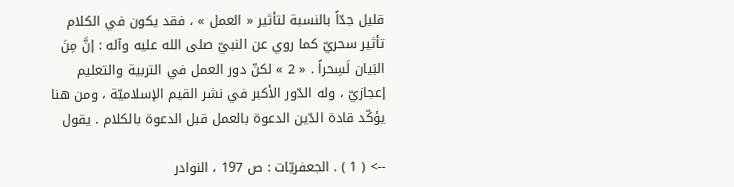قليل جدّاً بالنسبة لتأثير « العمل » ، فقد يكون في الكلام تأثير سحريّ كما روي عن النبيّ صلى الله عليه وآله : إنَّ مِنَ البَيان لَسِحراً . « 2 » لكنّ دور العمل في التربية والتعليم إعجازيّ ، وله الدّور الأكبر في نشر القيم الإسلاميّة ، ومن هنا يؤكّد قادة الدّين الدعوة بالعمل قبل الدعوة بالكلام . يقول

--> ( 1 ) . الجعفريّات : ص 197 ، النوادر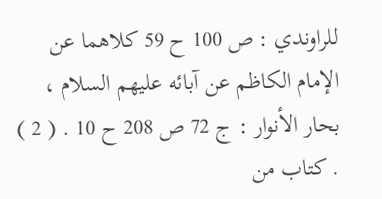للراوندي : ص 100 ح 59 كلاهما عن الإمام الكاظم عن آبائه عليهم السلام ، بحار الأنوار : ج 72 ص 208 ح 10 . ( 2 ) . كتاب من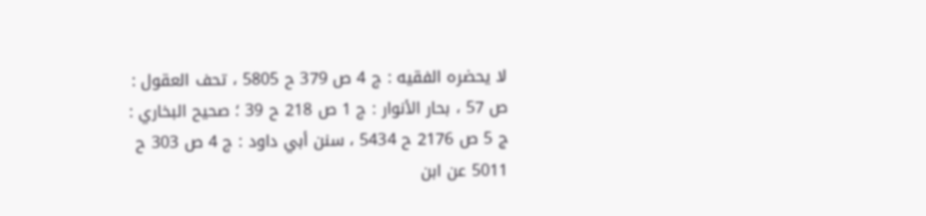لا يحضره الفقيه : ج 4 ص 379 ح 5805 ، تحف العقول : ص 57 ، بحار الأنوار : ج 1 ص 218 ح 39 ؛ صحيح البخاري : ج 5 ص 2176 ح 5434 ، سنن أبي داود : ج 4 ص 303 ح 5011 عن ابن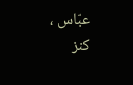عبّاس ، كنز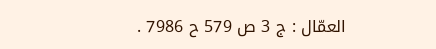العمّال : ج 3 ص 579 ح 7986 .